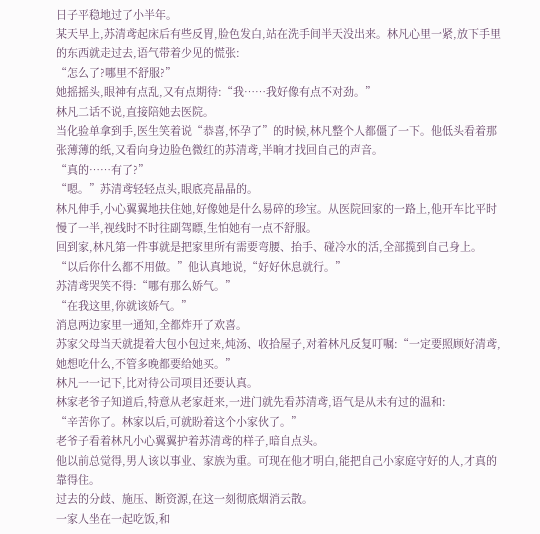日子平稳地过了小半年。
某天早上,苏清鸢起床后有些反胃,脸色发白,站在洗手间半天没出来。林凡心里一紧,放下手里的东西就走过去,语气带着少见的慌张:
“怎么了?哪里不舒服?”
她摇摇头,眼神有点乱,又有点期待:“我……我好像有点不对劲。”
林凡二话不说,直接陪她去医院。
当化验单拿到手,医生笑着说“恭喜,怀孕了”的时候,林凡整个人都僵了一下。他低头看着那张薄薄的纸,又看向身边脸色微红的苏清鸢,半晌才找回自己的声音。
“真的……有了?”
“嗯。”苏清鸢轻轻点头,眼底亮晶晶的。
林凡伸手,小心翼翼地扶住她,好像她是什么易碎的珍宝。从医院回家的一路上,他开车比平时慢了一半,视线时不时往副驾瞟,生怕她有一点不舒服。
回到家,林凡第一件事就是把家里所有需要弯腰、抬手、碰冷水的活,全部揽到自己身上。
“以后你什么都不用做。”他认真地说,“好好休息就行。”
苏清鸢哭笑不得:“哪有那么娇气。”
“在我这里,你就该娇气。”
消息两边家里一通知,全都炸开了欢喜。
苏家父母当天就提着大包小包过来,炖汤、收拾屋子,对着林凡反复叮嘱:“一定要照顾好清鸢,她想吃什么,不管多晚都要给她买。”
林凡一一记下,比对待公司项目还要认真。
林家老爷子知道后,特意从老家赶来,一进门就先看苏清鸢,语气是从未有过的温和:
“辛苦你了。林家以后,可就盼着这个小家伙了。”
老爷子看着林凡小心翼翼护着苏清鸢的样子,暗自点头。
他以前总觉得,男人该以事业、家族为重。可现在他才明白,能把自己小家庭守好的人,才真的靠得住。
过去的分歧、施压、断资源,在这一刻彻底烟消云散。
一家人坐在一起吃饭,和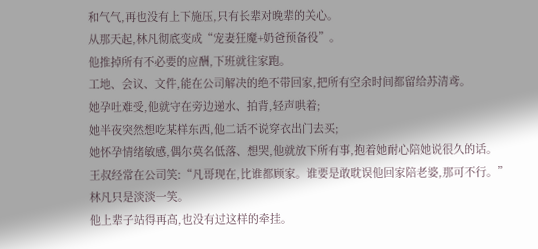和气气,再也没有上下施压,只有长辈对晚辈的关心。
从那天起,林凡彻底变成“宠妻狂魔+奶爸预备役”。
他推掉所有不必要的应酬,下班就往家跑。
工地、会议、文件,能在公司解决的绝不带回家,把所有空余时间都留给苏清鸢。
她孕吐难受,他就守在旁边递水、拍背,轻声哄着;
她半夜突然想吃某样东西,他二话不说穿衣出门去买;
她怀孕情绪敏感,偶尔莫名低落、想哭,他就放下所有事,抱着她耐心陪她说很久的话。
王叔经常在公司笑:“凡哥现在,比谁都顾家。谁要是敢耽误他回家陪老婆,那可不行。”
林凡只是淡淡一笑。
他上辈子站得再高,也没有过这样的牵挂。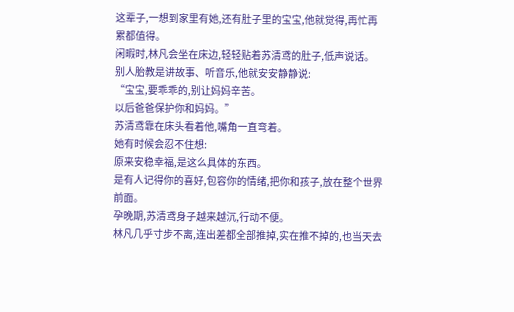这辈子,一想到家里有她,还有肚子里的宝宝,他就觉得,再忙再累都值得。
闲暇时,林凡会坐在床边,轻轻贴着苏清鸢的肚子,低声说话。
别人胎教是讲故事、听音乐,他就安安静静说:
“宝宝,要乖乖的,别让妈妈辛苦。
以后爸爸保护你和妈妈。”
苏清鸢靠在床头看着他,嘴角一直弯着。
她有时候会忍不住想:
原来安稳幸福,是这么具体的东西。
是有人记得你的喜好,包容你的情绪,把你和孩子,放在整个世界前面。
孕晚期,苏清鸢身子越来越沉,行动不便。
林凡几乎寸步不离,连出差都全部推掉,实在推不掉的,也当天去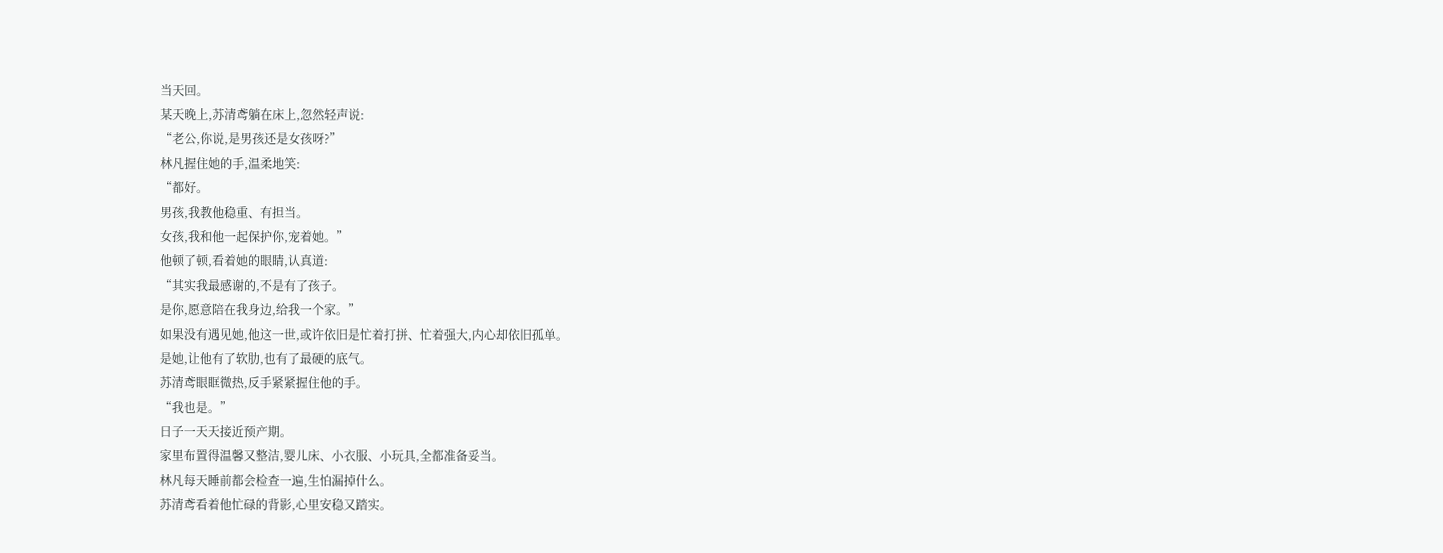当天回。
某天晚上,苏清鸢躺在床上,忽然轻声说:
“老公,你说,是男孩还是女孩呀?”
林凡握住她的手,温柔地笑:
“都好。
男孩,我教他稳重、有担当。
女孩,我和他一起保护你,宠着她。”
他顿了顿,看着她的眼睛,认真道:
“其实我最感谢的,不是有了孩子。
是你,愿意陪在我身边,给我一个家。”
如果没有遇见她,他这一世,或许依旧是忙着打拼、忙着强大,内心却依旧孤单。
是她,让他有了软肋,也有了最硬的底气。
苏清鸢眼眶微热,反手紧紧握住他的手。
“我也是。”
日子一天天接近预产期。
家里布置得温馨又整洁,婴儿床、小衣服、小玩具,全都准备妥当。
林凡每天睡前都会检查一遍,生怕漏掉什么。
苏清鸢看着他忙碌的背影,心里安稳又踏实。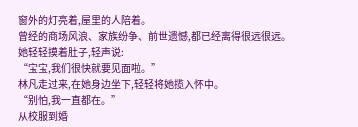窗外的灯亮着,屋里的人陪着。
曾经的商场风浪、家族纷争、前世遗憾,都已经离得很远很远。
她轻轻摸着肚子,轻声说:
“宝宝,我们很快就要见面啦。”
林凡走过来,在她身边坐下,轻轻将她揽入怀中。
“别怕,我一直都在。”
从校服到婚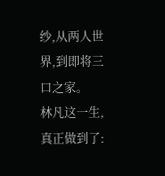纱,从两人世界,到即将三口之家。
林凡这一生,真正做到了: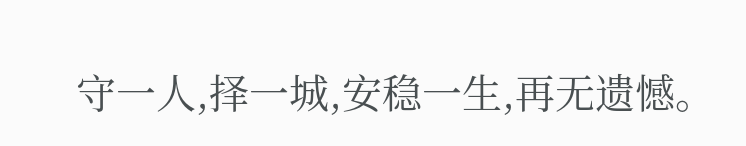守一人,择一城,安稳一生,再无遗憾。